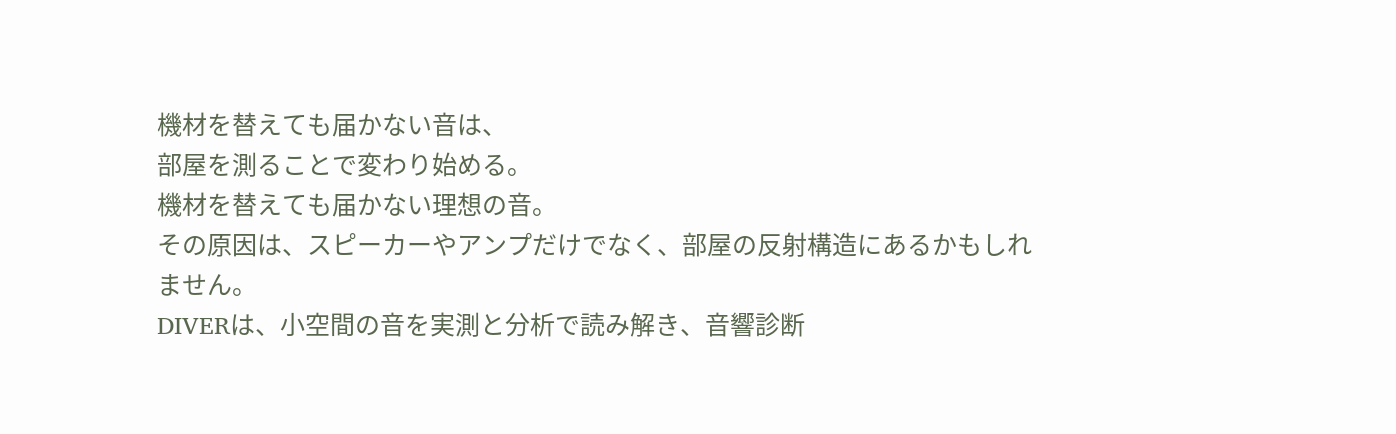機材を替えても届かない音は、
部屋を測ることで変わり始める。
機材を替えても届かない理想の音。
その原因は、スピーカーやアンプだけでなく、部屋の反射構造にあるかもしれません。
DIVERは、小空間の音を実測と分析で読み解き、音響診断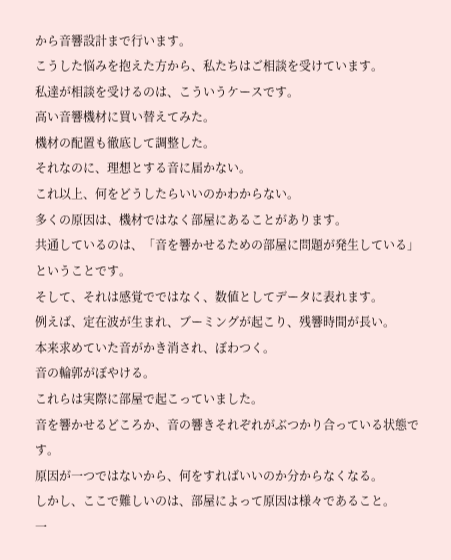から音響設計まで行います。
こうした悩みを抱えた方から、私たちはご相談を受けています。
私達が相談を受けるのは、こういうケースです。
高い音響機材に買い替えてみた。
機材の配置も徹底して調整した。
それなのに、理想とする音に届かない。
これ以上、何をどうしたらいいのかわからない。
多くの原因は、機材ではなく部屋にあることがあります。
共通しているのは、「音を響かせるための部屋に問題が発生している」ということです。
そして、それは感覚でではなく、数値としてデータに表れます。
例えば、定在波が生まれ、ブーミングが起こり、残響時間が長い。
本来求めていた音がかき消され、ぼわつく。
音の輪郭がぼやける。
これらは実際に部屋で起こっていました。
音を響かせるどころか、音の響きそれぞれがぶつかり合っている状態です。
原因が一つではないから、何をすればいいのか分からなくなる。
しかし、ここで難しいのは、部屋によって原因は様々であること。
一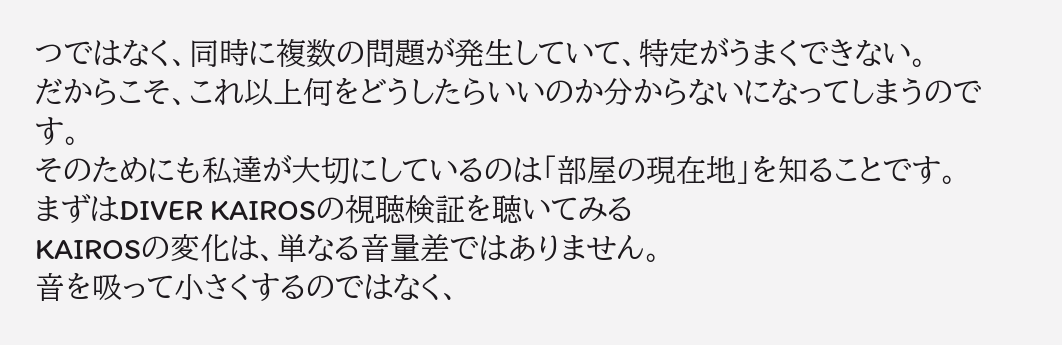つではなく、同時に複数の問題が発生していて、特定がうまくできない。
だからこそ、これ以上何をどうしたらいいのか分からないになってしまうのです。
そのためにも私達が大切にしているのは「部屋の現在地」を知ることです。
まずはDIVER KAIROSの視聴検証を聴いてみる
KAIROSの変化は、単なる音量差ではありません。
音を吸って小さくするのではなく、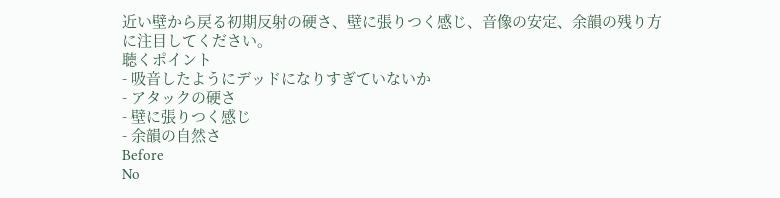近い壁から戻る初期反射の硬さ、壁に張りつく感じ、音像の安定、余韻の残り方に注目してください。
聴くポイント
- 吸音したようにデッドになりすぎていないか
- アタックの硬さ
- 壁に張りつく感じ
- 余韻の自然さ
Before
No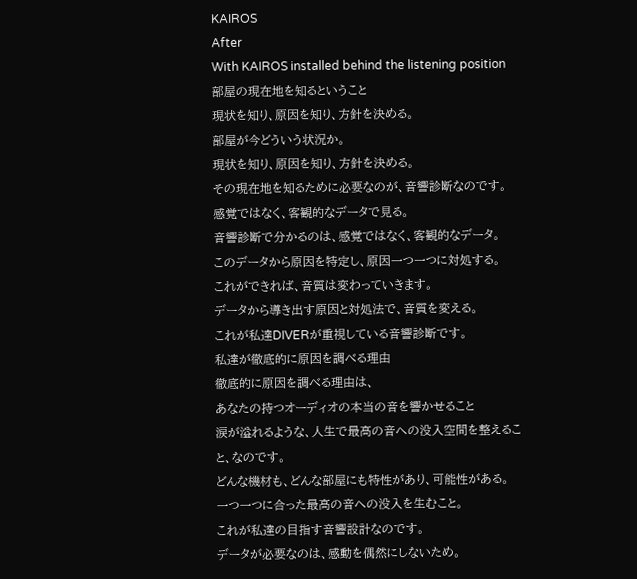KAIROS
After
With KAIROS installed behind the listening position
部屋の現在地を知るということ
現状を知り、原因を知り、方針を決める。
部屋が今どういう状況か。
現状を知り、原因を知り、方針を決める。
その現在地を知るために必要なのが、音響診断なのです。
感覚ではなく、客観的なデータで見る。
音響診断で分かるのは、感覚ではなく、客観的なデータ。
このデータから原因を特定し、原因一つ一つに対処する。
これができれば、音質は変わっていきます。
データから導き出す原因と対処法で、音質を変える。
これが私達DIVERが重視している音響診断です。
私達が徹底的に原因を調べる理由
徹底的に原因を調べる理由は、
あなたの持つオーディオの本当の音を響かせること
涙が溢れるような、人生で最高の音への没入空間を整えること、なのです。
どんな機材も、どんな部屋にも特性があり、可能性がある。
一つ一つに合った最高の音への没入を生むこと。
これが私達の目指す音響設計なのです。
データが必要なのは、感動を偶然にしないため。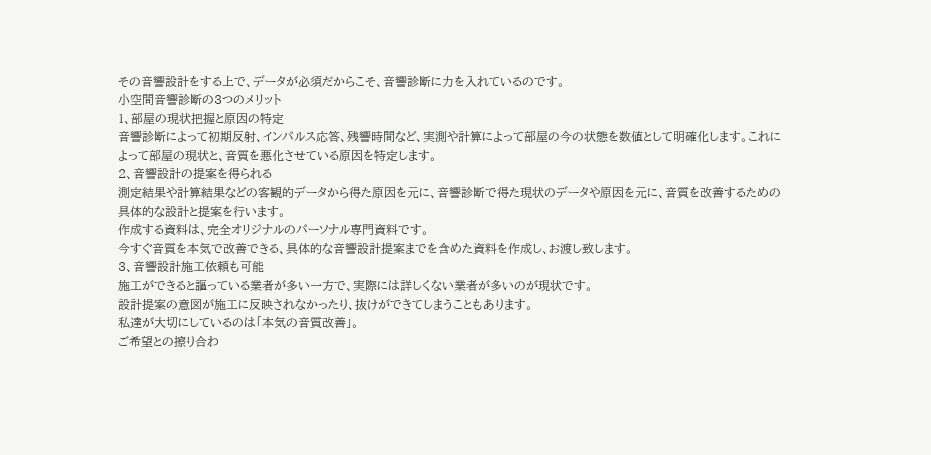その音響設計をする上で、データが必須だからこそ、音響診断に力を入れているのです。
小空間音響診断の3つのメリット
1、部屋の現状把握と原因の特定
音響診断によって初期反射、インパルス応答、残響時間など、実測や計算によって部屋の今の状態を数値として明確化します。これによって部屋の現状と、音質を悪化させている原因を特定します。
2、音響設計の提案を得られる
測定結果や計算結果などの客観的データから得た原因を元に、音響診断で得た現状のデータや原因を元に、音質を改善するための具体的な設計と提案を行います。
作成する資料は、完全オリジナルのパーソナル専門資料です。
今すぐ音質を本気で改善できる、具体的な音響設計提案までを含めた資料を作成し、お渡し致します。
3、音響設計施工依頼も可能
施工ができると謳っている業者が多い一方で、実際には詳しくない業者が多いのが現状です。
設計提案の意図が施工に反映されなかったり、抜けができてしまうこともあります。
私達が大切にしているのは「本気の音質改善」。
ご希望との擦り合わ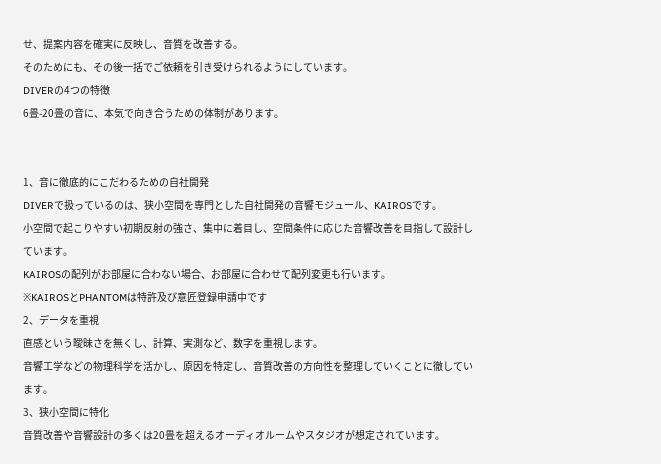せ、提案内容を確実に反映し、音質を改善する。
そのためにも、その後一括でご依頼を引き受けられるようにしています。
DIVERの4つの特徴
6畳-20畳の音に、本気で向き合うための体制があります。


1、音に徹底的にこだわるための自社開発
DIVERで扱っているのは、狭小空間を専門とした自社開発の音響モジュール、KAIROSです。
小空間で起こりやすい初期反射の強さ、集中に着目し、空間条件に応じた音響改善を目指して設計しています。
KAIROSの配列がお部屋に合わない場合、お部屋に合わせて配列変更も行います。
※KAIROSとPHANTOMは特許及び意匠登録申請中です
2、データを重視
直感という曖昧さを無くし、計算、実測など、数字を重視します。
音響工学などの物理科学を活かし、原因を特定し、音質改善の方向性を整理していくことに徹しています。
3、狭小空間に特化
音質改善や音響設計の多くは20畳を超えるオーディオルームやスタジオが想定されています。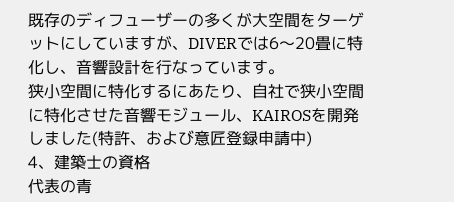既存のディフューザーの多くが大空間をターゲットにしていますが、DIVERでは6〜20畳に特化し、音響設計を行なっています。
狭小空間に特化するにあたり、自社で狭小空間に特化させた音響モジュール、KAIROSを開発しました(特許、および意匠登録申請中)
4、建築士の資格
代表の青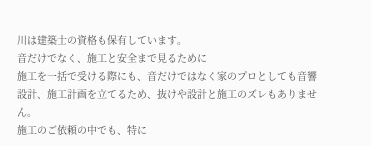川は建築士の資格も保有しています。
音だけでなく、施工と安全まで見るために
施工を一括で受ける際にも、音だけではなく家のプロとしても音響設計、施工計画を立てるため、抜けや設計と施工のズレもありません。
施工のご依頼の中でも、特に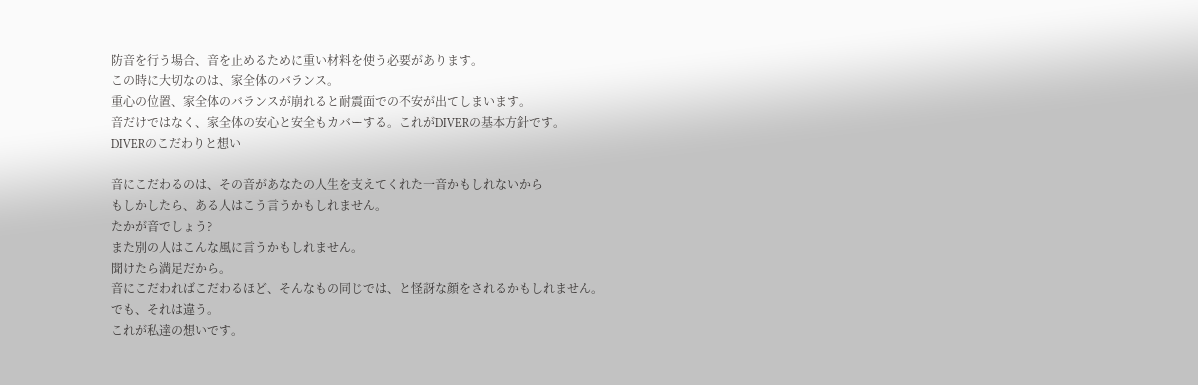防音を行う場合、音を止めるために重い材料を使う必要があります。
この時に大切なのは、家全体のバランス。
重心の位置、家全体のバランスが崩れると耐震面での不安が出てしまいます。
音だけではなく、家全体の安心と安全もカバーする。これがDIVERの基本方針です。
DIVERのこだわりと想い

音にこだわるのは、その音があなたの人生を支えてくれた一音かもしれないから
もしかしたら、ある人はこう言うかもしれません。
たかが音でしょう?
また別の人はこんな風に言うかもしれません。
聞けたら満足だから。
音にこだわればこだわるほど、そんなもの同じでは、と怪訝な顔をされるかもしれません。
でも、それは違う。
これが私達の想いです。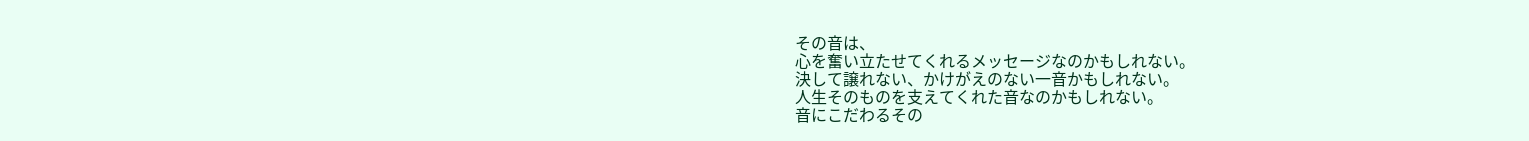その音は、
心を奮い立たせてくれるメッセージなのかもしれない。
決して譲れない、かけがえのない一音かもしれない。
人生そのものを支えてくれた音なのかもしれない。
音にこだわるその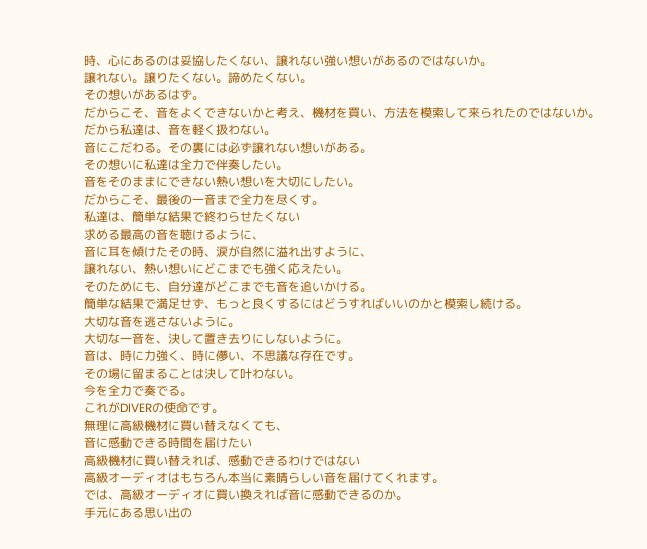時、心にあるのは妥協したくない、譲れない強い想いがあるのではないか。
譲れない。譲りたくない。諦めたくない。
その想いがあるはず。
だからこそ、音をよくできないかと考え、機材を買い、方法を模索して来られたのではないか。
だから私達は、音を軽く扱わない。
音にこだわる。その裏には必ず譲れない想いがある。
その想いに私達は全力で伴奏したい。
音をそのままにできない熱い想いを大切にしたい。
だからこそ、最後の一音まで全力を尽くす。
私達は、簡単な結果で終わらせたくない
求める最高の音を聴けるように、
音に耳を傾けたその時、涙が自然に溢れ出すように、
譲れない、熱い想いにどこまでも強く応えたい。
そのためにも、自分達がどこまでも音を追いかける。
簡単な結果で満足せず、もっと良くするにはどうすればいいのかと模索し続ける。
大切な音を逃さないように。
大切な一音を、決して置き去りにしないように。
音は、時に力強く、時に儚い、不思議な存在です。
その場に留まることは決して叶わない。
今を全力で奏でる。
これがDIVERの使命です。
無理に高級機材に買い替えなくても、
音に感動できる時間を届けたい
高級機材に買い替えれば、感動できるわけではない
高級オーディオはもちろん本当に素晴らしい音を届けてくれます。
では、高級オーディオに買い換えれば音に感動できるのか。
手元にある思い出の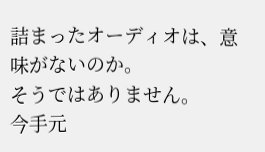詰まったオーディオは、意味がないのか。
そうではありません。
今手元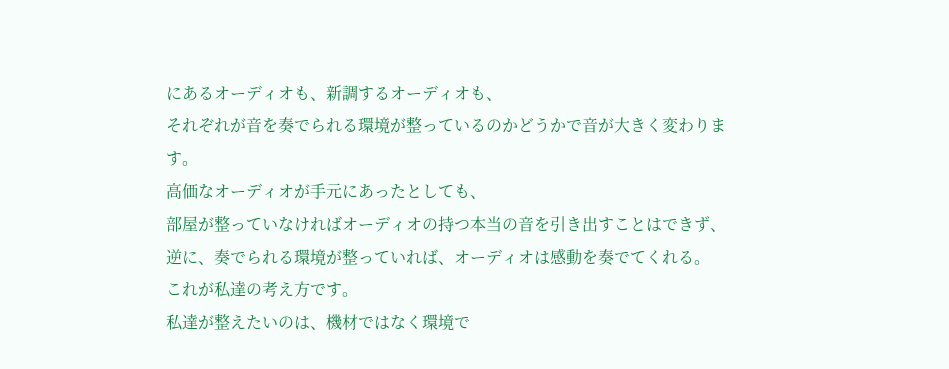にあるオーディオも、新調するオーディオも、
それぞれが音を奏でられる環境が整っているのかどうかで音が大きく変わります。
高価なオーディオが手元にあったとしても、
部屋が整っていなければオーディオの持つ本当の音を引き出すことはできず、
逆に、奏でられる環境が整っていれば、オーディオは感動を奏でてくれる。
これが私達の考え方です。
私達が整えたいのは、機材ではなく環境で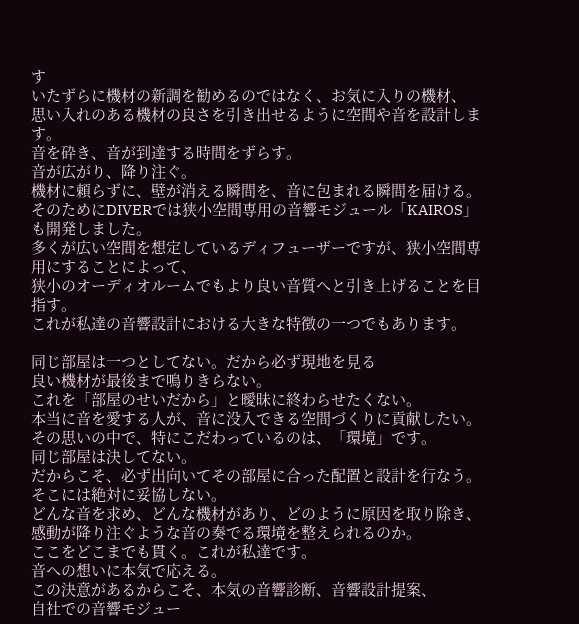す
いたずらに機材の新調を勧めるのではなく、お気に入りの機材、
思い入れのある機材の良さを引き出せるように空間や音を設計します。
音を砕き、音が到達する時間をずらす。
音が広がり、降り注ぐ。
機材に頼らずに、壁が消える瞬間を、音に包まれる瞬間を届ける。
そのためにDIVERでは狭小空間専用の音響モジュール「KAIROS」も開発しました。
多くが広い空間を想定しているディフューザーですが、狭小空間専用にすることによって、
狭小のオーディオルームでもより良い音質へと引き上げることを目指す。
これが私達の音響設計における大きな特徴の一つでもあります。

同じ部屋は一つとしてない。だから必ず現地を見る
良い機材が最後まで鳴りきらない。
これを「部屋のせいだから」と曖昧に終わらせたくない。
本当に音を愛する人が、音に没入できる空間づくりに貢献したい。
その思いの中で、特にこだわっているのは、「環境」です。
同じ部屋は決してない。
だからこそ、必ず出向いてその部屋に合った配置と設計を行なう。
そこには絶対に妥協しない。
どんな音を求め、どんな機材があり、どのように原因を取り除き、
感動が降り注ぐような音の奏でる環境を整えられるのか。
ここをどこまでも貫く。これが私達です。
音への想いに本気で応える。
この決意があるからこそ、本気の音響診断、音響設計提案、
自社での音響モジュー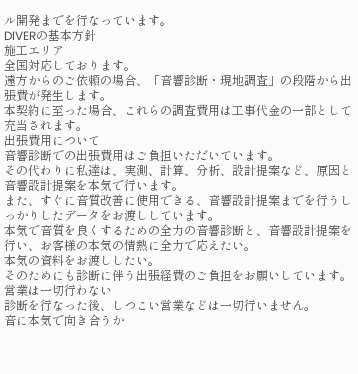ル開発までを行なっています。
DIVERの基本方針
施工エリア
全国対応しております。
遠方からのご依頼の場合、「音響診断・現地調査」の段階から出張費が発生します。
本契約に至った場合、これらの調査費用は工事代金の一部として充当されます。
出張費用について
音響診断での出張費用はご負担いただいています。
その代わりに私達は、実測、計算、分析、設計提案など、原因と音響設計提案を本気で行います。
また、すぐに音質改善に使用できる、音響設計提案までを行うしっかりしたデータをお渡ししています。
本気で音質を良くするための全力の音響診断と、音響設計提案を行い、お客様の本気の情熱に全力で応えたい。
本気の資料をお渡ししたい。
そのためにも診断に伴う出張経費のご負担をお願いしています。
営業は一切行わない
診断を行なった後、しつこい営業などは一切行いません。
音に本気で向き合うか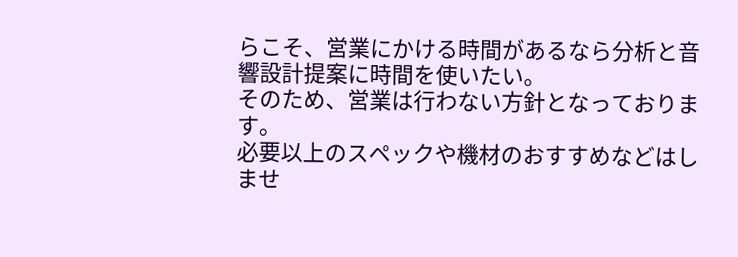らこそ、営業にかける時間があるなら分析と音響設計提案に時間を使いたい。
そのため、営業は行わない方針となっております。
必要以上のスペックや機材のおすすめなどはしませ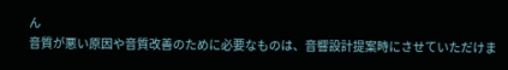ん
音質が悪い原因や音質改善のために必要なものは、音響設計提案時にさせていただけま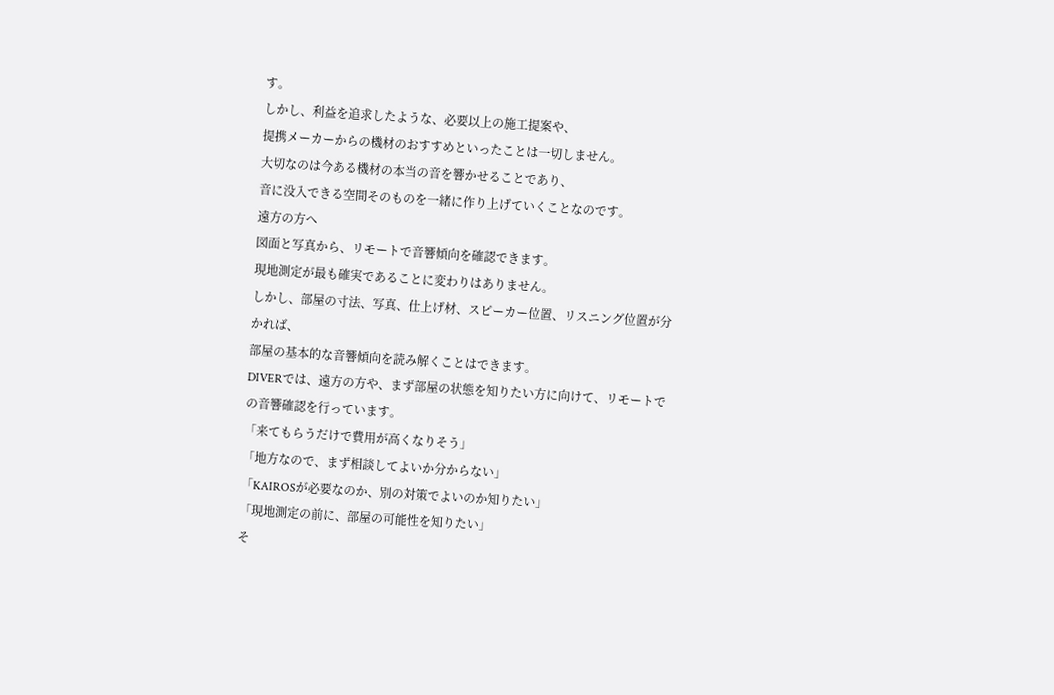す。
しかし、利益を追求したような、必要以上の施工提案や、
提携メーカーからの機材のおすすめといったことは一切しません。
大切なのは今ある機材の本当の音を響かせることであり、
音に没入できる空間そのものを一緒に作り上げていくことなのです。
遠方の方へ
図面と写真から、リモートで音響傾向を確認できます。
現地測定が最も確実であることに変わりはありません。
しかし、部屋の寸法、写真、仕上げ材、スピーカー位置、リスニング位置が分かれば、
部屋の基本的な音響傾向を読み解くことはできます。
DIVERでは、遠方の方や、まず部屋の状態を知りたい方に向けて、リモートでの音響確認を行っています。
「来てもらうだけで費用が高くなりそう」
「地方なので、まず相談してよいか分からない」
「KAIROSが必要なのか、別の対策でよいのか知りたい」
「現地測定の前に、部屋の可能性を知りたい」
そ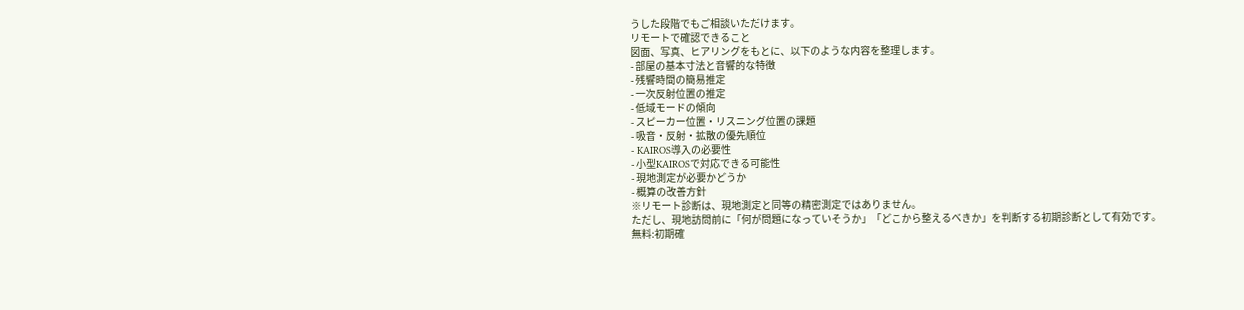うした段階でもご相談いただけます。
リモートで確認できること
図面、写真、ヒアリングをもとに、以下のような内容を整理します。
- 部屋の基本寸法と音響的な特徴
- 残響時間の簡易推定
- 一次反射位置の推定
- 低域モードの傾向
- スピーカー位置・リスニング位置の課題
- 吸音・反射・拡散の優先順位
- KAIROS導入の必要性
- 小型KAIROSで対応できる可能性
- 現地測定が必要かどうか
- 概算の改善方針
※リモート診断は、現地測定と同等の精密測定ではありません。
ただし、現地訪問前に「何が問題になっていそうか」「どこから整えるべきか」を判断する初期診断として有効です。
無料:初期確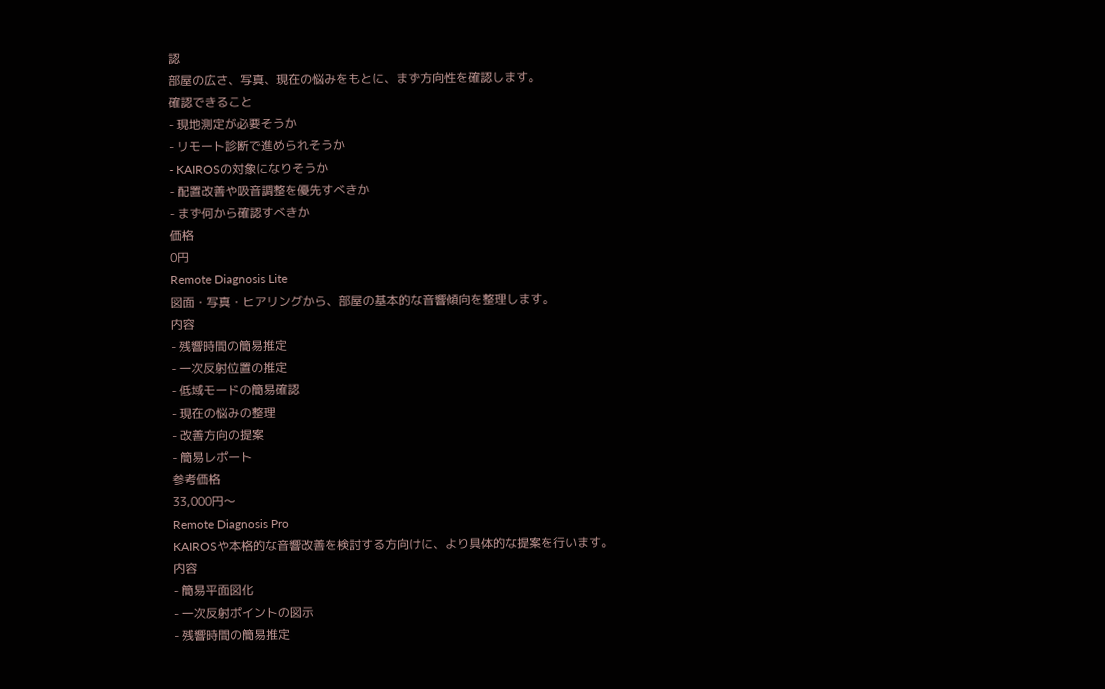認
部屋の広さ、写真、現在の悩みをもとに、まず方向性を確認します。
確認できること
- 現地測定が必要そうか
- リモート診断で進められそうか
- KAIROSの対象になりそうか
- 配置改善や吸音調整を優先すべきか
- まず何から確認すべきか
価格
0円
Remote Diagnosis Lite
図面・写真・ヒアリングから、部屋の基本的な音響傾向を整理します。
内容
- 残響時間の簡易推定
- 一次反射位置の推定
- 低域モードの簡易確認
- 現在の悩みの整理
- 改善方向の提案
- 簡易レポート
参考価格
33,000円〜
Remote Diagnosis Pro
KAIROSや本格的な音響改善を検討する方向けに、より具体的な提案を行います。
内容
- 簡易平面図化
- 一次反射ポイントの図示
- 残響時間の簡易推定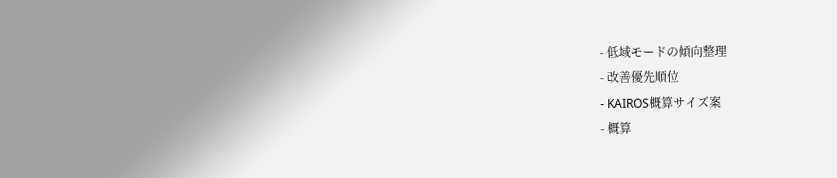- 低域モードの傾向整理
- 改善優先順位
- KAIROS概算サイズ案
- 概算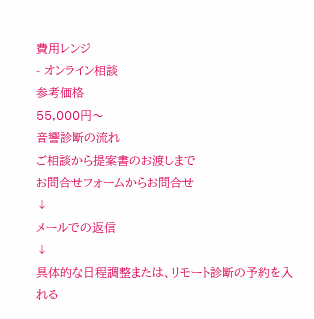費用レンジ
- オンライン相談
参考価格
55,000円〜
音響診断の流れ
ご相談から提案書のお渡しまで
お問合せフォームからお問合せ
↓
メールでの返信
↓
具体的な日程調整または、リモート診断の予約を入れる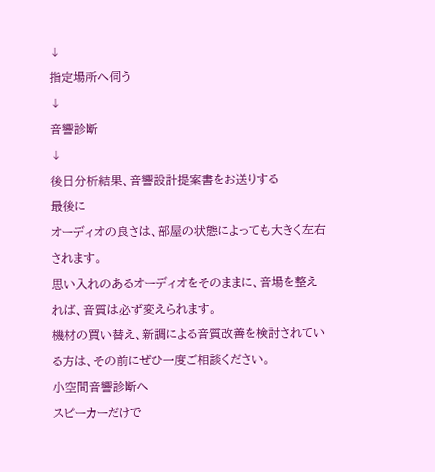↓
指定場所へ伺う
↓
音響診断
↓
後日分析結果、音響設計提案書をお送りする
最後に
オーディオの良さは、部屋の状態によっても大きく左右されます。
思い入れのあるオーディオをそのままに、音場を整えれば、音質は必ず変えられます。
機材の買い替え、新調による音質改善を検討されている方は、その前にぜひ一度ご相談ください。
小空間音響診断へ
スピーカーだけで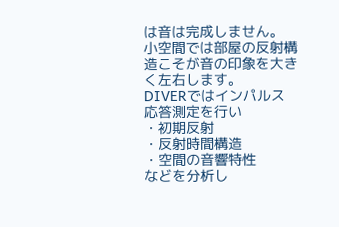は音は完成しません。
小空間では部屋の反射構造こそが音の印象を大きく左右します。
DIVERではインパルス応答測定を行い
・初期反射
・反射時間構造
・空間の音響特性
などを分析し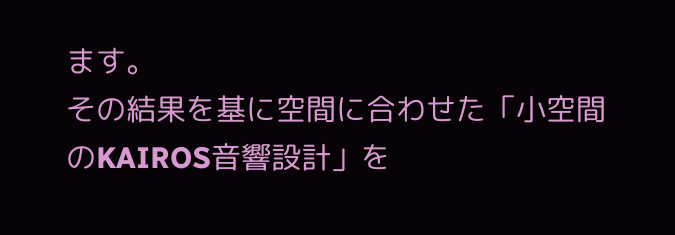ます。
その結果を基に空間に合わせた「小空間のKAIROS音響設計」を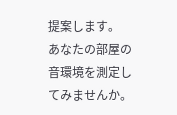提案します。
あなたの部屋の音環境を測定してみませんか。